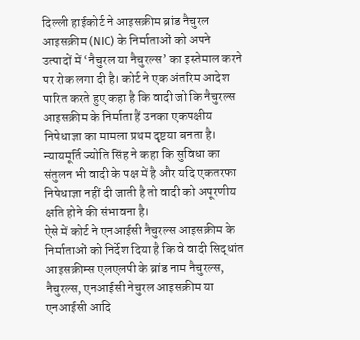दिल्ली हाईकोर्ट ने आइसक्रीम ब्रांड नैचुरल आइसक्रीम (NIC) के निर्माताओं को अपने उत्पादों में ‘नैचुरल या नैचुरल्स’ का इस्तेमाल करने पर रोक लगा दी है। कोर्ट ने एक अंतरिम आदेश पारित करते हुए कहा है कि वादी जो कि नैचुरल्स आइसक्रीम के निर्माता हैं उनका एकपक्षीय निषेधाज्ञा का मामला प्रथम दृष्टया बनता है। न्यायमूर्ति ज्योति सिंह ने कहा कि सुविधा का संतुलन भी वादी के पक्ष में है और यदि एकतरफा निषेधाज्ञा नहीं दी जाती है तो वादी को अपूरणीय क्षति होने की संभावना है।
ऐसे में कोर्ट ने एनआईसी नैचुरल्स आइसक्रीम के निर्माताओं को निर्देश दिया है कि वे वादी सिद्धांत आइसक्रीम्स एलएलपी के ब्रांड नाम नैचुरल्स, नैचुरल्स, एनआईसी नेचुरल आइसक्रीम या एनआईसी आदि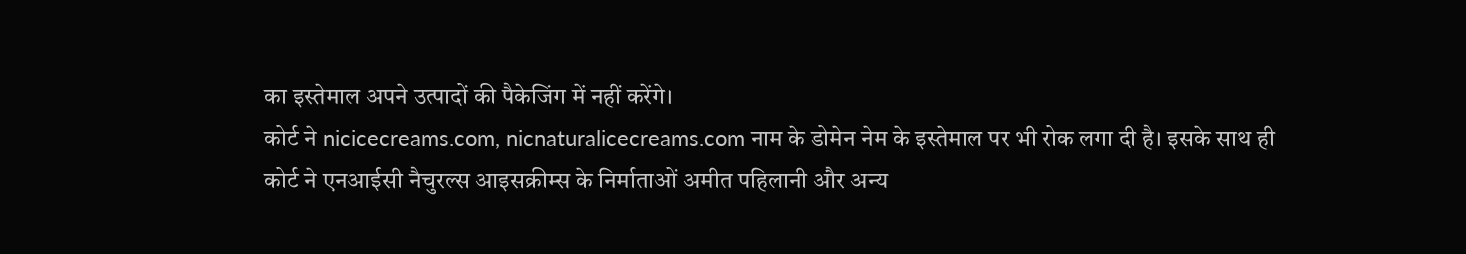का इस्तेमाल अपने उत्पादों की पैकेजिंग में नहीं करेंगे।
कोर्ट ने nicicecreams.com, nicnaturalicecreams.com नाम के डोमेन नेम के इस्तेमाल पर भी रोक लगा दी है। इसके साथ ही कोर्ट ने एनआईसी नैचुरल्स आइसक्रीम्स के निर्माताओं अमीत पहिलानी और अन्य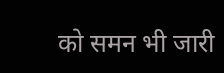को समन भी जारी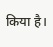किया है।